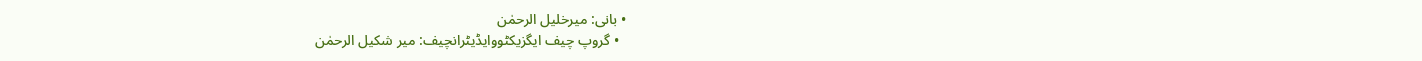• بانی: میرخلیل الرحمٰن
  • گروپ چیف ایگزیکٹووایڈیٹرانچیف: میر شکیل الرحمٰن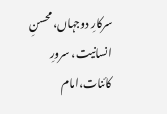سرکارِ دوجہاں، محسنِ انسانیت، سرورِ کائنات،امام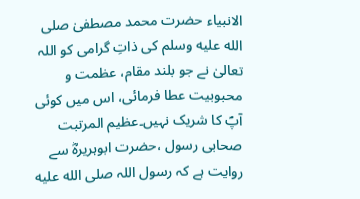الانبیاء حضرت محمد مصطفیٰ صلى الله عليه وسلم کی ذاتِ گرامی کو اللہ تعالیٰ نے جو بلند مقام، عظمت و محبوبیت عطا فرمائی، اس میں کوئی آپؐ کا شریک نہیں۔عظیم المرتبت صحابی رسول ،حضرت ابوہریرہؓ سے روایت ہے کہ رسول اللہ صلى الله عليه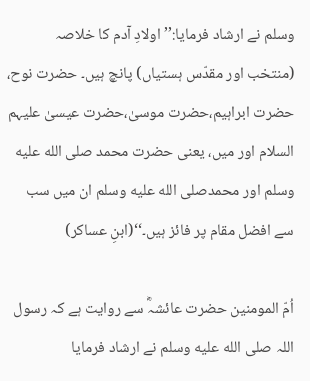وسلم نے ارشاد فرمایا:’’اولادِ آدم کا خلاصہ (منتخب اور مقدّس ہستیاں) پانچ ہیں۔ حضرت نوح، حضرت ابراہیم،حضرت موسیٰ،حضرت عیسیٰ علیہم السلام اور میں، یعنی حضرت محمد صلى الله عليه وسلم اور محمدصلى الله عليه وسلم ان میں سب سے افضل مقام پر فائز ہیں۔‘‘(ابنِ عساکر)

اُمّ المومنین حضرت عائشہؓ سے روایت ہے کہ رسول اللہ صلى الله عليه وسلم نے ارشاد فرمایا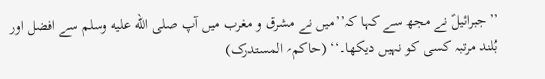’’جبرائیلؑ نے مجھ سے کہا کہ’’میں نے مشرق و مغرب میں آپ صلى الله عليه وسلم سے افضل اور بُلند مرتبہ کسی کو نہیں دیکھا۔‘‘ (حاکم؍ المستدرک)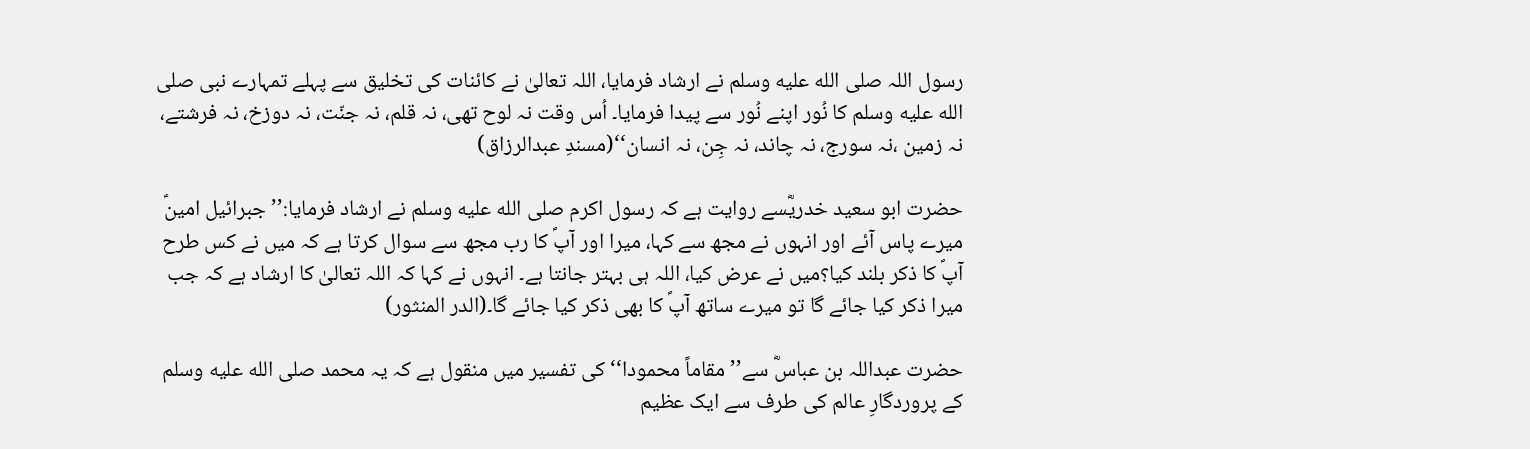رسول اللہ صلى الله عليه وسلم نے ارشاد فرمایا، اللہ تعالیٰ نے کائنات کی تخلیق سے پہلے تمہارے نبی صلى الله عليه وسلم کا نُور اپنے نُور سے پیدا فرمایا۔ اُس وقت نہ لوح تھی، نہ قلم، نہ جنّت، نہ دوزخ، نہ فرشتے، نہ زمین ،نہ سورج، نہ چاند، نہ جِن، نہ انسان‘‘(مسندِ عبدالرزاق)

حضرت ابو سعید خدریؓسے روایت ہے کہ رسول اکرم صلى الله عليه وسلم نے ارشاد فرمایا:’’جبرائیل امینؑ میرے پاس آئے اور انہوں نے مجھ سے کہا، میرا اور آپؐ کا رب مجھ سے سوال کرتا ہے کہ میں نے کس طرح آپؐ کا ذکر بلند کیا؟میں نے عرض کیا، اللہ ہی بہتر جانتا ہے۔ انہوں نے کہا کہ اللہ تعالیٰ کا ارشاد ہے کہ جب میرا ذکر کیا جائے گا تو میرے ساتھ آپؐ کا بھی ذکر کیا جائے گا۔(الدر المنثور)

حضرت عبداللہ بن عباسؓ سے’’مقاماً محمودا‘‘ کی تفسیر میں منقول ہے کہ یہ محمد صلى الله عليه وسلم کے پروردگارِ عالم کی طرف سے ایک عظیم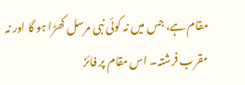مقام ہے، جس میں نہ کوئی نبی مرسل کھڑا ہو گا اور نہ مقرب فرشتہ۔ اس مقام پر فائز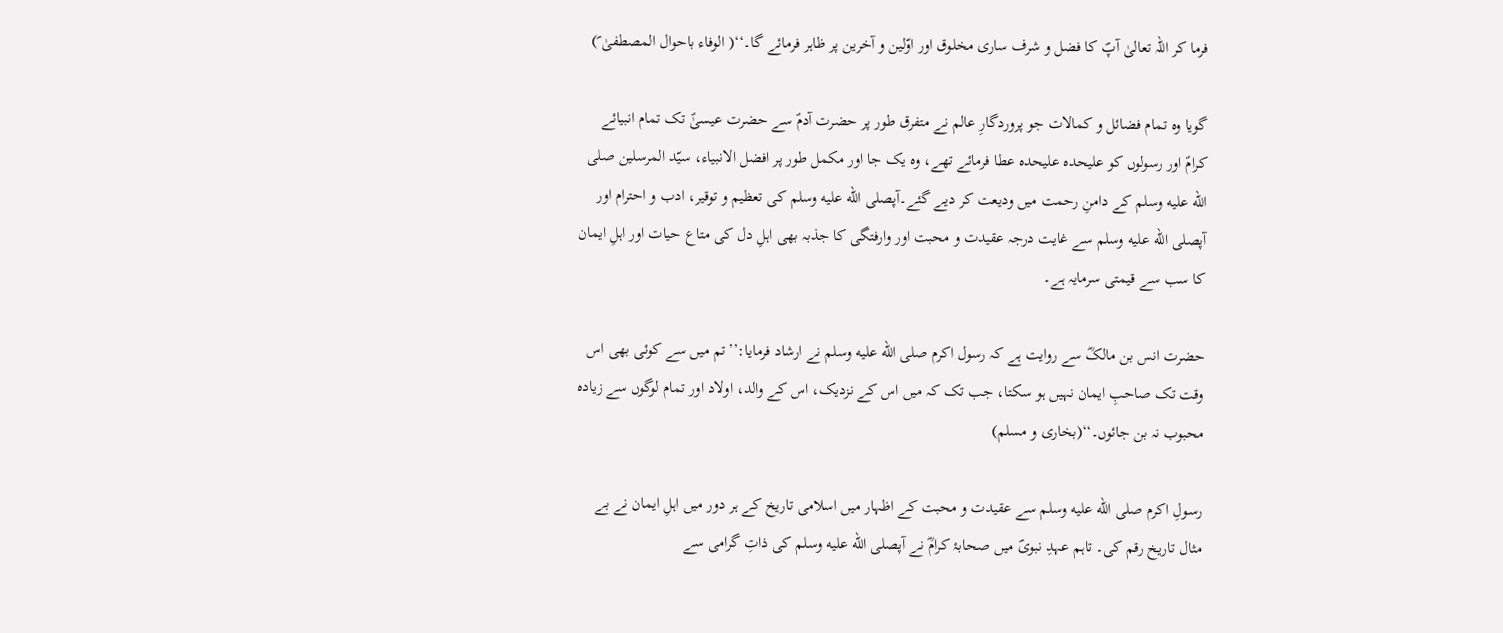فرما کر اللہ تعالیٰ آپؐ کا فضل و شرف ساری مخلوق اور اوّلین و آخرین پر ظاہر فرمائے گا۔‘‘( الوفاء باحوال المصطفیٰ ؐ)

گویا وہ تمام فضائل و کمالات جو پروردگارِ عالم نے متفرق طور پر حضرت آدمؑ سے حضرت عیسیٰؑ تک تمام انبیائے کرامؑ اور رسولوں کو علیحدہ علیحدہ عطا فرمائے تھے، وہ یک جا اور مکمل طور پر افضل الانبیاء، سیّد المرسلین صلى الله عليه وسلم کے دامنِ رحمت میں ودیعت کر دیے گئے۔آپصلى الله عليه وسلم کی تعظیم و توقیر، ادب و احترام اور آپصلى الله عليه وسلم سے غایت درجہ عقیدت و محبت اور وارفتگی کا جذبہ بھی اہلِ دل کی متاع حیات اور اہلِ ایمان کا سب سے قیمتی سرمایہ ہے۔

حضرت انس بن مالکؓ سے روایت ہے کہ رسول اکرم صلى الله عليه وسلم نے ارشاد فرمایا:’’تم میں سے کوئی بھی اس وقت تک صاحبِ ایمان نہیں ہو سکتا، جب تک کہ میں اس کے نزدیک، اس کے والد، اولاد اور تمام لوگوں سے زیادہ محبوب نہ بن جائوں۔‘‘(بخاری و مسلم)

رسولِ اکرم صلى الله عليه وسلم سے عقیدت و محبت کے اظہار میں اسلامی تاریخ کے ہر دور میں اہلِ ایمان نے بے مثال تاریخ رقم کی۔ تاہم عہدِ نبویؐ میں صحابۂ کرامؓ نے آپصلى الله عليه وسلم کی ذاتِ گرامی سے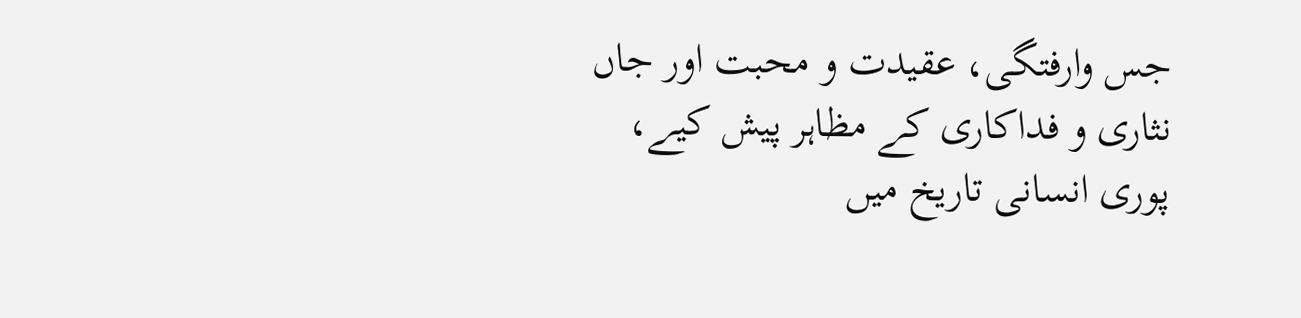جس وارفتگی، عقیدت و محبت اور جاں نثاری و فداکاری کے مظاہر پیش کیے، پوری انسانی تاریخ میں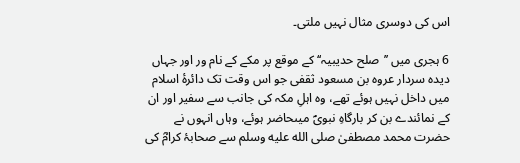اس کی دوسری مثال نہیں ملتی۔

6 ہجری میں ’’صلح حدیبیہ‘‘ کے موقع پر مکے کے نام ور اور جہاں دیدہ سردار عروہ بن مسعود ثقفی جو اس وقت تک دائرۂ اسلام میں داخل نہیں ہوئے تھے، وہ اہلِ مکہ کی جانب سے سفیر اور ان کے نمائندے بن کر بارگاہِ نبویؐ میںحاضر ہوئے، وہاں انہوں نے حضرت محمد مصطفیٰ صلى الله عليه وسلم سے صحابۂ کرامؓ کی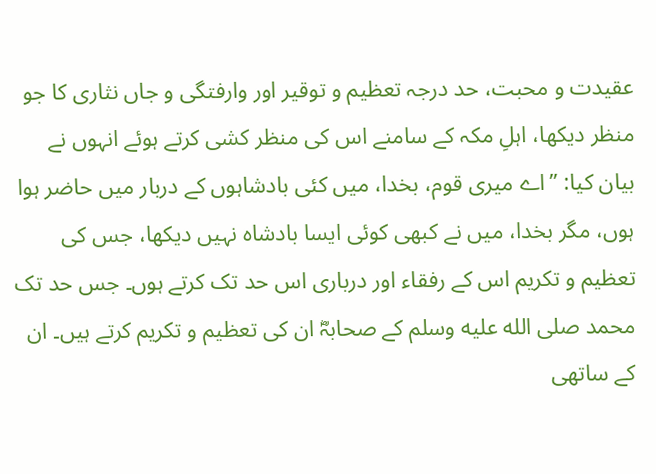عقیدت و محبت، حد درجہ تعظیم و توقیر اور وارفتگی و جاں نثاری کا جو منظر دیکھا، اہلِ مکہ کے سامنے اس کی منظر کشی کرتے ہوئے انہوں نے بیان کیا: ’’اے میری قوم، بخدا، میں کئی بادشاہوں کے دربار میں حاضر ہوا ہوں، مگر بخدا، میں نے کبھی کوئی ایسا بادشاہ نہیں دیکھا، جس کی تعظیم و تکریم اس کے رفقاء اور درباری اس حد تک کرتے ہوں۔ جس حد تک محمد صلى الله عليه وسلم کے صحابہؓ ان کی تعظیم و تکریم کرتے ہیں۔ ان کے ساتھی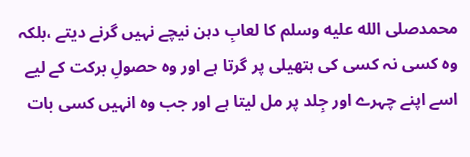محمدصلى الله عليه وسلم کا لعابِ دہن نیچے نہیں گرنے دیتے ،بلکہ وہ کسی نہ کسی کی ہتھیلی پر گرتا ہے اور وہ حصولِ برکت کے لیے اسے اپنے چہرے اور جِلد پر مل لیتا ہے اور جب وہ انہیں کسی بات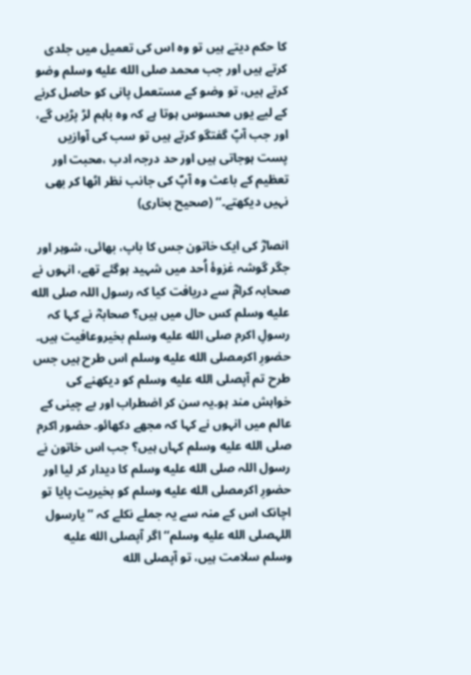کا حکم دیتے ہیں تو وہ اس کی تعمیل میں جلدی کرتے ہیں اور جب محمد صلى الله عليه وسلم وضو کرتے ہیں، تو وضو کے مستعمل پانی کو حاصل کرنے کے لیے یوں محسوس ہوتا ہے کہ وہ باہم لڑ پڑیں گے، اور جب آپؐ گفتگو کرتے ہیں تو سب کی آوازیں پست ہوجاتی ہیں اور حد درجہ ادب ،محبت اور تعظیم کے باعث وہ آپؐ کی جانب نظر اٹھا کر بھی نہیں دیکھتے۔‘‘ (صحیح بخاری)

انصارؓ کی ایک خاتون جس کا باپ، بھائی، شوہر اور جگر گوشہ غزوۂ اُحد میں شہید ہوگئے تھے، انہوں نے صحابہ کرامؓ سے دریافت کیا کہ رسول اللہ صلى الله عليه وسلم کس حال میں ہیں؟ صحابہؓ نے کہا کہ رسولِ اکرم صلى الله عليه وسلم بخیروعافیت ہیں۔ حضورِ اکرمصلى الله عليه وسلم اس طرح ہیں جس طرح تم آپصلى الله عليه وسلم کو دیکھنے کی خواہش مند ہو۔یہ سن کر اضطراب اور بے چینی کے عالم میں انہوں نے کہا کہ مجھے دکھائو۔ حضور اکرم صلى الله عليه وسلم کہاں ہیں؟ جب اس خاتون نے رسول اللہ صلى الله عليه وسلم کا دیدار کر لیا اور حضورِ اکرمصلى الله عليه وسلم کو بخیریت پایا تو اچانک اس کے منہ سے یہ جملے نکلے کہ ’’یارسول اللہصلى الله عليه وسلم‘‘ اگر آپصلى الله عليه وسلم سلامت ہیں، تو آپصلى الله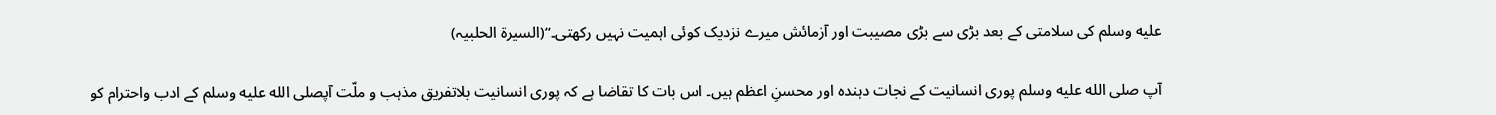عليه وسلم کی سلامتی کے بعد بڑی سے بڑی مصیبت اور آزمائش میرے نزدیک کوئی اہمیت نہیں رکھتی۔‘‘(السیرۃ الحلبیہ)

آپ صلى الله عليه وسلم پوری انسانیت کے نجات دہندہ اور محسنِ اعظم ہیں۔ اس بات کا تقاضا ہے کہ پوری انسانیت بلاتفریق مذہب و ملّت آپصلى الله عليه وسلم کے ادب واحترام کو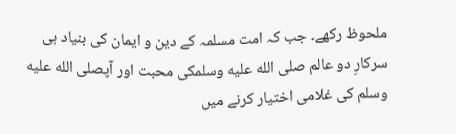ملحوظ رکھے۔ جب کہ امت مسلمہ کے دین و ایمان کی بنیاد ہی سرکارِ دو عالم صلى الله عليه وسلمکی محبت اور آپصلى الله عليه وسلم کی غلامی اختیار کرنے میں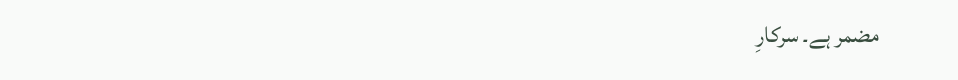مضمر ہے۔ سرکارِ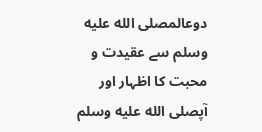دوعالمصلى الله عليه وسلم سے عقیدت و محبت کا اظہار اور آپصلى الله عليه وسلم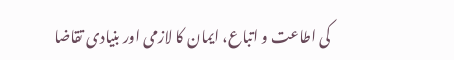کی اطاعت و اتباع، ایمان کا لازمی اور بنیادی تقاضا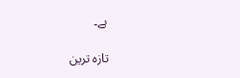ہے۔

تازہ ترین